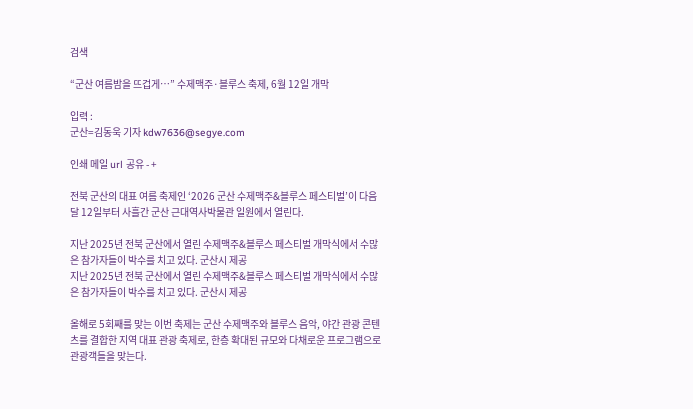검색

“군산 여름밤을 뜨겁게…” 수제맥주·블루스 축제, 6월 12일 개막

입력 :
군산=김동욱 기자 kdw7636@segye.com

인쇄 메일 url 공유 - +

전북 군산의 대표 여름 축제인 ‘2026 군산 수제맥주&블루스 페스티벌’이 다음 달 12일부터 사흘간 군산 근대역사박물관 일원에서 열린다.

지난 2025년 전북 군산에서 열린 수제맥주&블루스 페스티벌 개막식에서 수많은 참가자들이 박수를 치고 있다. 군산시 제공
지난 2025년 전북 군산에서 열린 수제맥주&블루스 페스티벌 개막식에서 수많은 참가자들이 박수를 치고 있다. 군산시 제공

올해로 5회째를 맞는 이번 축제는 군산 수제맥주와 블루스 음악, 야간 관광 콘텐츠를 결합한 지역 대표 관광 축제로, 한층 확대된 규모와 다채로운 프로그램으로 관광객들을 맞는다.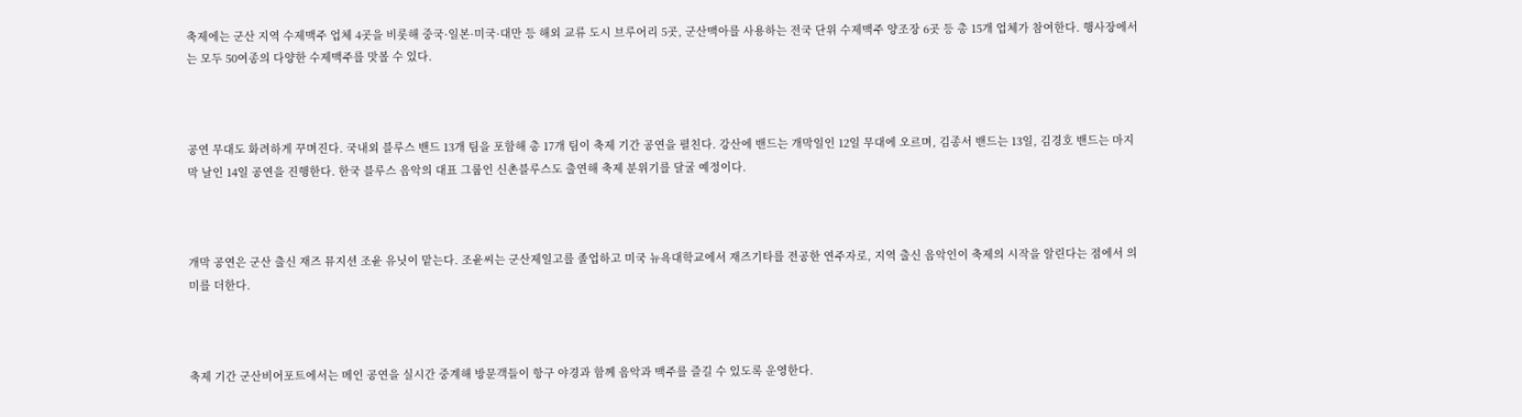축제에는 군산 지역 수제맥주 업체 4곳을 비롯해 중국·일본·미국·대만 등 해외 교류 도시 브루어리 5곳, 군산맥아를 사용하는 전국 단위 수제맥주 양조장 6곳 등 총 15개 업체가 참여한다. 행사장에서는 모두 50여종의 다양한 수제맥주를 맛볼 수 있다.



공연 무대도 화려하게 꾸며진다. 국내외 블루스 밴드 13개 팀을 포함해 총 17개 팀이 축제 기간 공연을 펼친다. 강산에 밴드는 개막일인 12일 무대에 오르며, 김종서 밴드는 13일, 김경호 밴드는 마지막 날인 14일 공연을 진행한다. 한국 블루스 음악의 대표 그룹인 신촌블루스도 출연해 축제 분위기를 달굴 예정이다.



개막 공연은 군산 출신 재즈 뮤지션 조윤 유닛이 맡는다. 조윤씨는 군산제일고를 졸업하고 미국 뉴욕대학교에서 재즈기타를 전공한 연주자로, 지역 출신 음악인이 축제의 시작을 알린다는 점에서 의미를 더한다.



축제 기간 군산비어포트에서는 메인 공연을 실시간 중계해 방문객들이 항구 야경과 함께 음악과 맥주를 즐길 수 있도록 운영한다.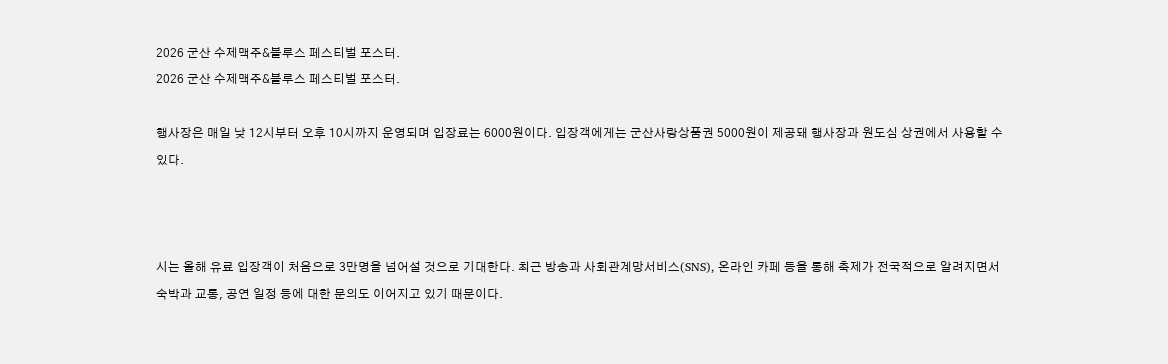2026 군산 수제맥주&블루스 페스티벌 포스터.
2026 군산 수제맥주&블루스 페스티벌 포스터.

행사장은 매일 낮 12시부터 오후 10시까지 운영되며 입장료는 6000원이다. 입장객에게는 군산사랑상품권 5000원이 제공돼 행사장과 원도심 상권에서 사용할 수 있다.



시는 올해 유료 입장객이 처음으로 3만명을 넘어설 것으로 기대한다. 최근 방송과 사회관계망서비스(SNS), 온라인 카페 등을 통해 축제가 전국적으로 알려지면서 숙박과 교통, 공연 일정 등에 대한 문의도 이어지고 있기 때문이다.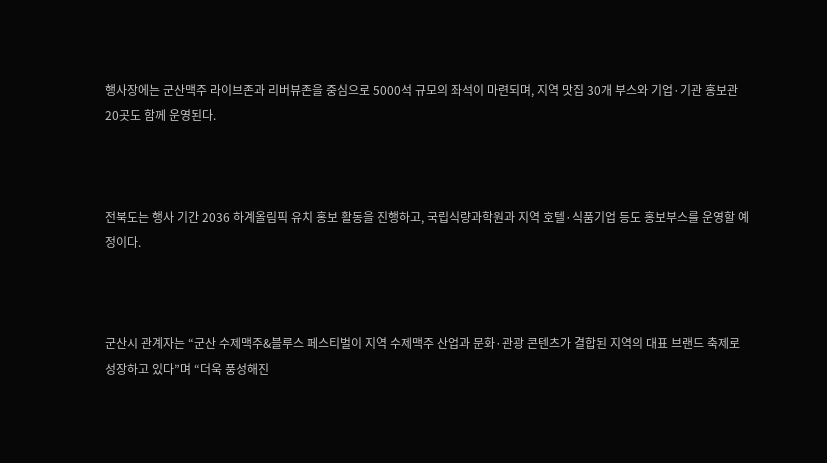행사장에는 군산맥주 라이브존과 리버뷰존을 중심으로 5000석 규모의 좌석이 마련되며, 지역 맛집 30개 부스와 기업·기관 홍보관 20곳도 함께 운영된다.



전북도는 행사 기간 2036 하계올림픽 유치 홍보 활동을 진행하고, 국립식량과학원과 지역 호텔·식품기업 등도 홍보부스를 운영할 예정이다.



군산시 관계자는 “군산 수제맥주&블루스 페스티벌이 지역 수제맥주 산업과 문화·관광 콘텐츠가 결합된 지역의 대표 브랜드 축제로 성장하고 있다”며 “더욱 풍성해진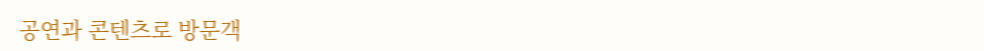공연과 콘텐츠로 방문객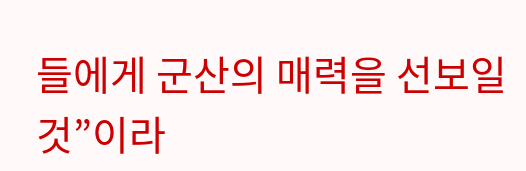들에게 군산의 매력을 선보일 것”이라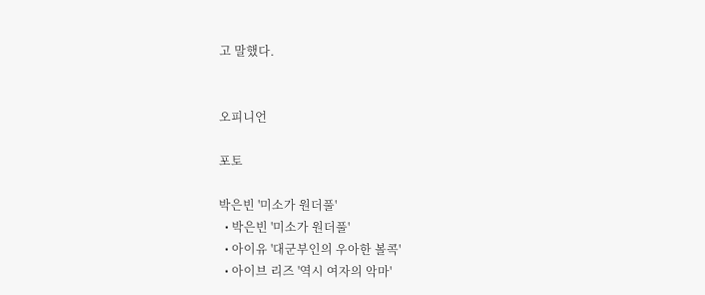고 말했다.


오피니언

포토

박은빈 '미소가 원더풀'
  • 박은빈 '미소가 원더풀'
  • 아이유 '대군부인의 우아한 볼콕'
  • 아이브 리즈 '역시 여자의 악마'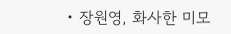• 장원영, 화사한 미모